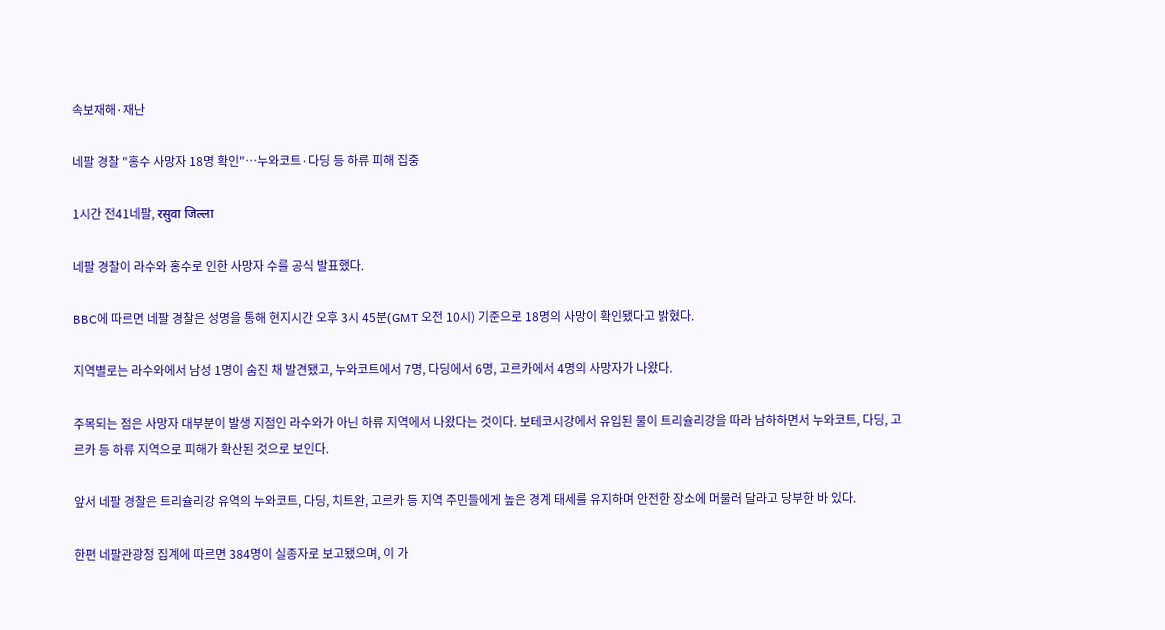속보재해·재난

네팔 경찰 "홍수 사망자 18명 확인"…누와코트·다딩 등 하류 피해 집중

1시간 전41네팔, रसुवा जिल्ला

네팔 경찰이 라수와 홍수로 인한 사망자 수를 공식 발표했다.

BBC에 따르면 네팔 경찰은 성명을 통해 현지시간 오후 3시 45분(GMT 오전 10시) 기준으로 18명의 사망이 확인됐다고 밝혔다.

지역별로는 라수와에서 남성 1명이 숨진 채 발견됐고, 누와코트에서 7명, 다딩에서 6명, 고르카에서 4명의 사망자가 나왔다.

주목되는 점은 사망자 대부분이 발생 지점인 라수와가 아닌 하류 지역에서 나왔다는 것이다. 보테코시강에서 유입된 물이 트리슐리강을 따라 남하하면서 누와코트, 다딩, 고르카 등 하류 지역으로 피해가 확산된 것으로 보인다.

앞서 네팔 경찰은 트리슐리강 유역의 누와코트, 다딩, 치트완, 고르카 등 지역 주민들에게 높은 경계 태세를 유지하며 안전한 장소에 머물러 달라고 당부한 바 있다.

한편 네팔관광청 집계에 따르면 384명이 실종자로 보고됐으며, 이 가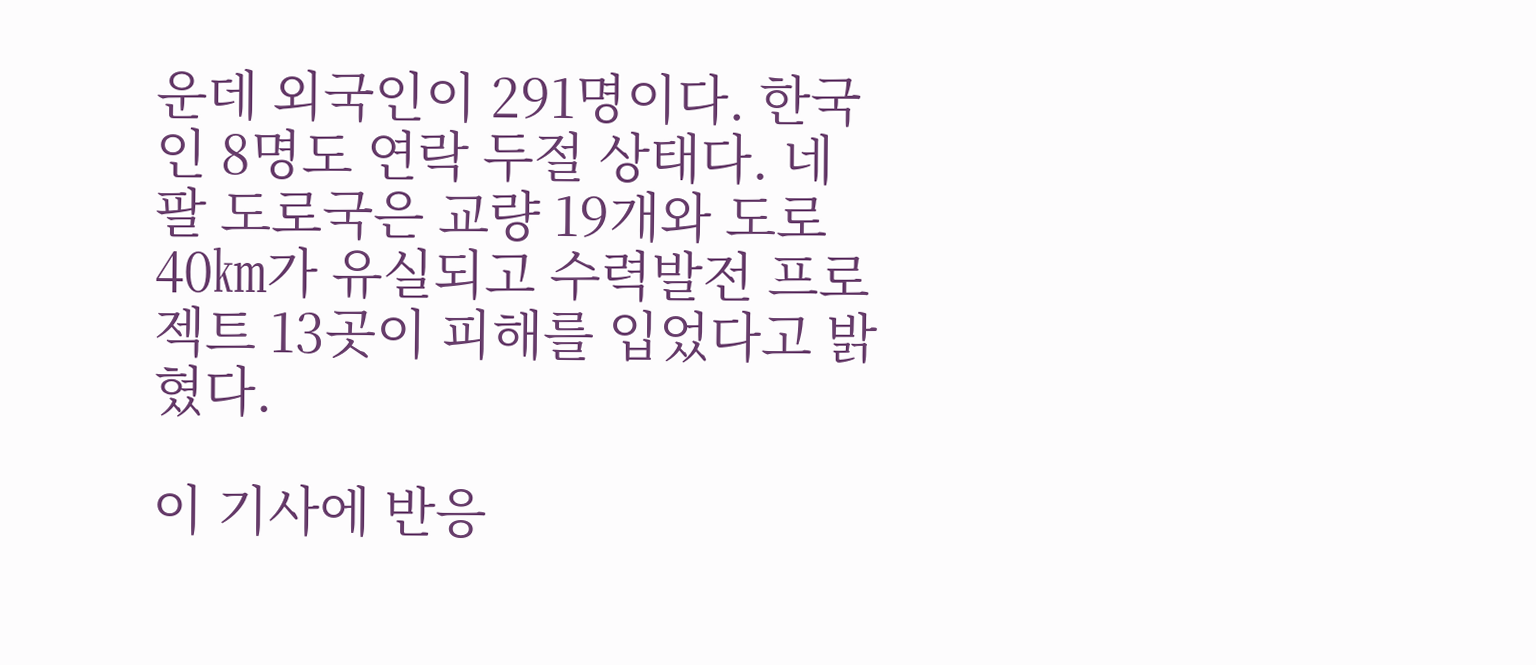운데 외국인이 291명이다. 한국인 8명도 연락 두절 상태다. 네팔 도로국은 교량 19개와 도로 40㎞가 유실되고 수력발전 프로젝트 13곳이 피해를 입었다고 밝혔다.

이 기사에 반응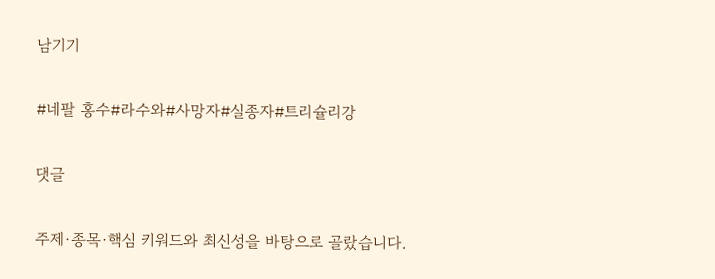남기기

#네팔 홍수#라수와#사망자#실종자#트리슐리강

댓글

주제·종목·핵심 키워드와 최신성을 바탕으로 골랐습니다.